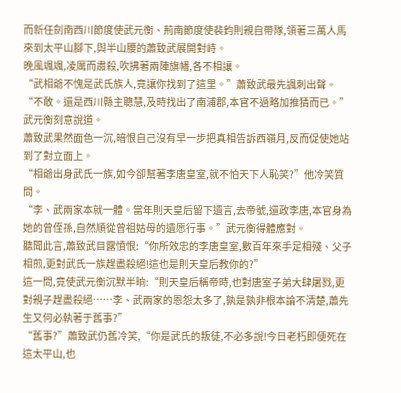而新任劍南西川節度使武元衡、荊南節度使裴鈞則親自帶隊,領著三萬人馬來到太平山腳下,與半山腰的蕭致武展開對峙。
晚風颯颯,凌厲而肅殺,吹拂著兩陣旗幡,各不相讓。
“武相爺不愧是武氏族人,竟讓你找到了這里。”蕭致武最先諷刺出聲。
“不敢。還是西川縣主聰慧,及時找出了南浦郡,本官不過略加推猜而已。”武元衡刻意說道。
蕭致武果然面色一沉,暗恨自己沒有早一步把真相告訴西嶺月,反而促使她站到了對立面上。
“相爺出身武氏一族,如今卻幫著李唐皇室,就不怕天下人恥笑?”他冷笑質問。
“李、武兩家本就一體。當年則天皇后留下遺言,去帝號,還政李唐,本官身為她的曾侄孫,自然順從曾祖姑母的遺愿行事。”武元衡得體應對。
聽聞此言,蕭致武目露憤恨:“你所效忠的李唐皇室,數百年來手足相殘、父子相煎,更對武氏一族趕盡殺絕!這也是則天皇后教你的?”
這一問,竟使武元衡沉默半晌:“則天皇后稱帝時,也對唐室子弟大肆屠戮,更對親子趕盡殺絕……李、武兩家的恩怨太多了,孰是孰非根本論不清楚,蕭先生又何必執著于舊事?”
“舊事?”蕭致武仍舊冷笑,“你是武氏的叛徒,不必多說!今日老朽即便死在這太平山,也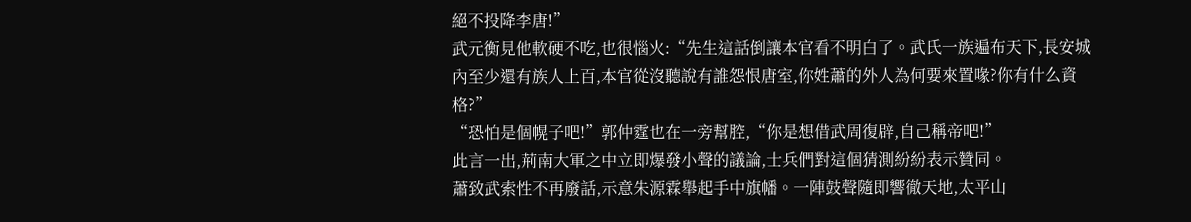絕不投降李唐!”
武元衡見他軟硬不吃,也很惱火:“先生這話倒讓本官看不明白了。武氏一族遍布天下,長安城內至少還有族人上百,本官從沒聽說有誰怨恨唐室,你姓蕭的外人為何要來置喙?你有什么資格?”
“恐怕是個幌子吧!”郭仲霆也在一旁幫腔,“你是想借武周復辟,自己稱帝吧!”
此言一出,荊南大軍之中立即爆發小聲的議論,士兵們對這個猜測紛紛表示贊同。
蕭致武索性不再廢話,示意朱源霖舉起手中旗幡。一陣鼓聲隨即響徹天地,太平山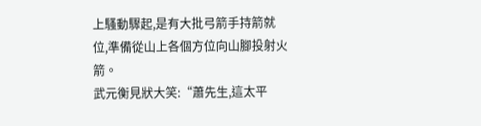上騷動驟起,是有大批弓箭手持箭就位,準備從山上各個方位向山腳投射火箭。
武元衡見狀大笑:“蕭先生,這太平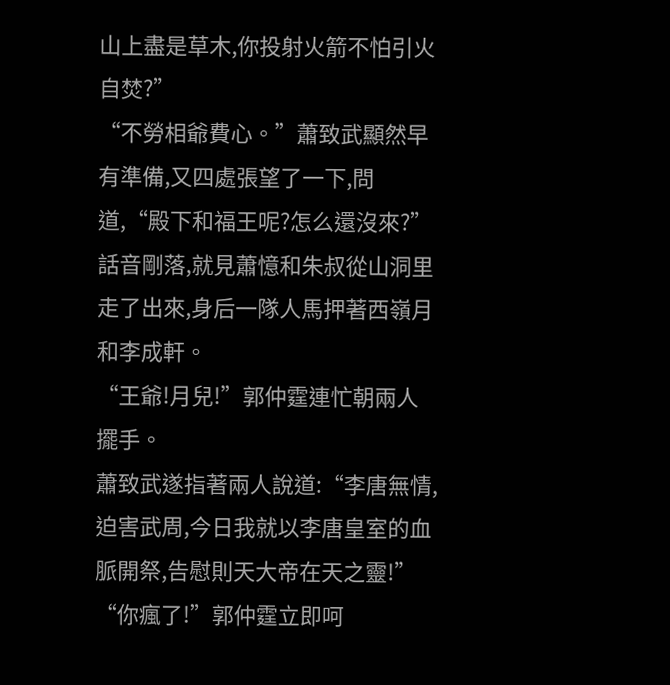山上盡是草木,你投射火箭不怕引火自焚?”
“不勞相爺費心。”蕭致武顯然早有準備,又四處張望了一下,問道,“殿下和福王呢?怎么還沒來?”
話音剛落,就見蕭憶和朱叔從山洞里走了出來,身后一隊人馬押著西嶺月和李成軒。
“王爺!月兒!”郭仲霆連忙朝兩人擺手。
蕭致武遂指著兩人說道:“李唐無情,迫害武周,今日我就以李唐皇室的血脈開祭,告慰則天大帝在天之靈!”
“你瘋了!”郭仲霆立即呵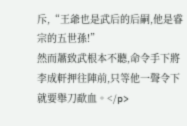斥,“王爺也是武后的后嗣,他是睿宗的五世孫!”
然而蕭致武根本不聽,命令手下將李成軒押往陣前,只等他一聲令下就要舉刀歃血。</p>